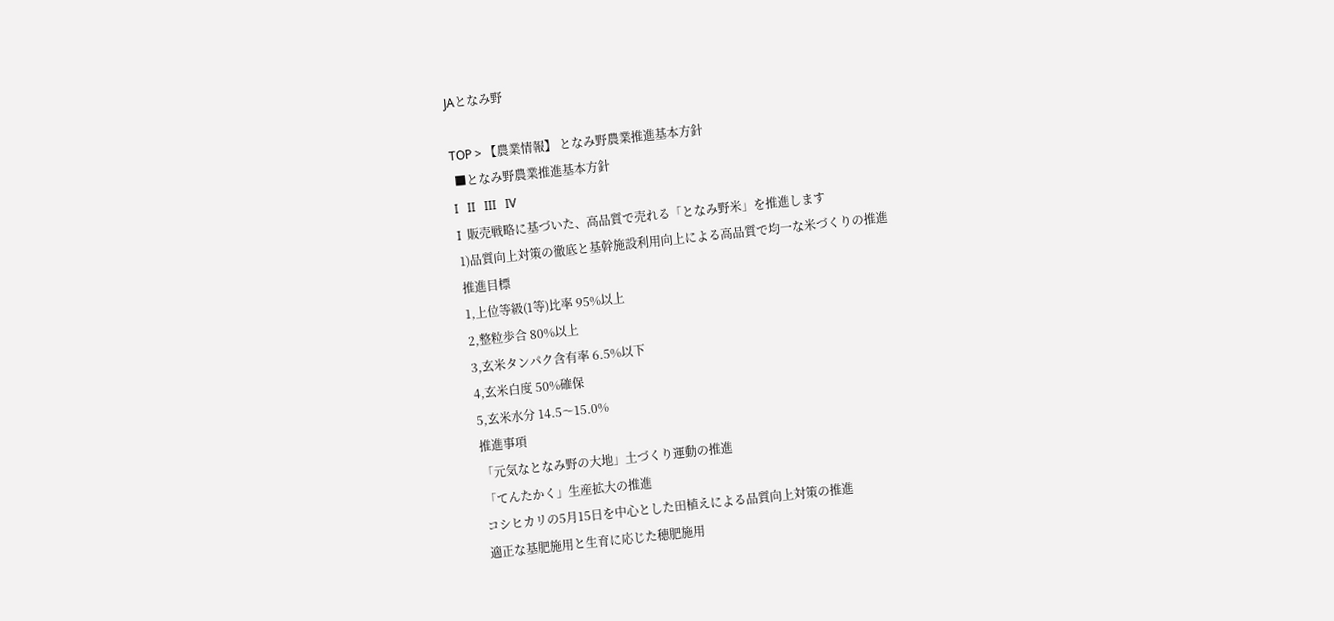JAとなみ野

TOP > 【農業情報】 となみ野農業推進基本方針
 ■となみ野農業推進基本方針
I   II   III   IV
I  販売戦略に基づいた、高品質で売れる「となみ野米」を推進します
1)品質向上対策の徹底と基幹施設利用向上による高品質で均一な米づくりの推進
推進目標
1,上位等級(1等)比率 95%以上
2,整粒歩合 80%以上
3,玄米タンパク含有率 6.5%以下
4,玄米白度 50%確保
5,玄米水分 14.5〜15.0%
推進事項
「元気なとなみ野の大地」土づくり運動の推進
「てんたかく」生産拡大の推進
コシヒカリの5月15日を中心とした田植えによる品質向上対策の推進
適正な基肥施用と生育に応じた穂肥施用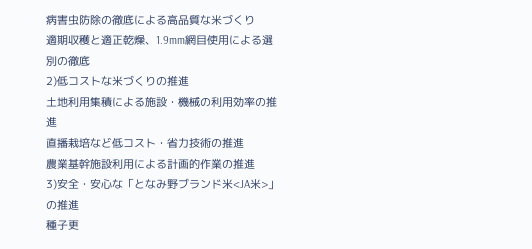病害虫防除の徹底による高品質な米づくり
適期収穫と適正乾燥、1.9mm網目使用による選別の徹底
2)低コストな米づくりの推進
土地利用集積による施設・機械の利用効率の推進
直播栽培など低コスト・省力技術の推進
農業基幹施設利用による計画的作業の推進
3)安全・安心な「となみ野ブランド米<JA米>」の推進
種子更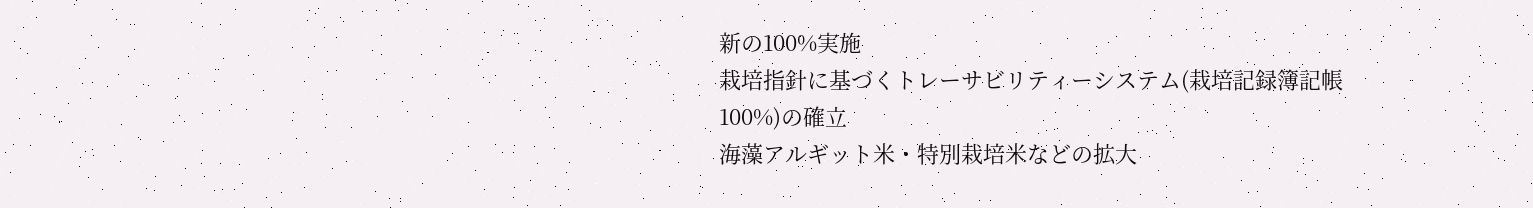新の100%実施
栽培指針に基づくトレーサビリティーシステム(栽培記録簿記帳100%)の確立
海藻アルギット米・特別栽培米などの拡大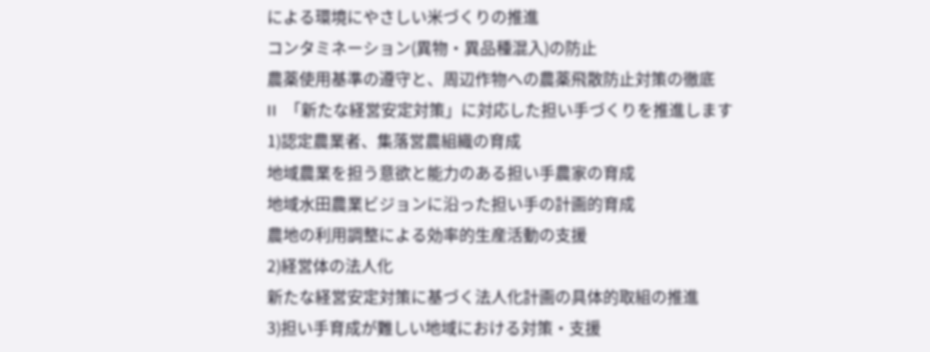による環境にやさしい米づくりの推進
コンタミネーション(異物・異品種混入)の防止
農薬使用基準の遵守と、周辺作物への農薬飛散防止対策の徹底
II  「新たな経営安定対策」に対応した担い手づくりを推進します
1)認定農業者、集落営農組織の育成
地域農業を担う意欲と能力のある担い手農家の育成
地域水田農業ビジョンに沿った担い手の計画的育成
農地の利用調整による効率的生産活動の支援
2)経営体の法人化
新たな経営安定対策に基づく法人化計画の具体的取組の推進
3)担い手育成が難しい地域における対策・支援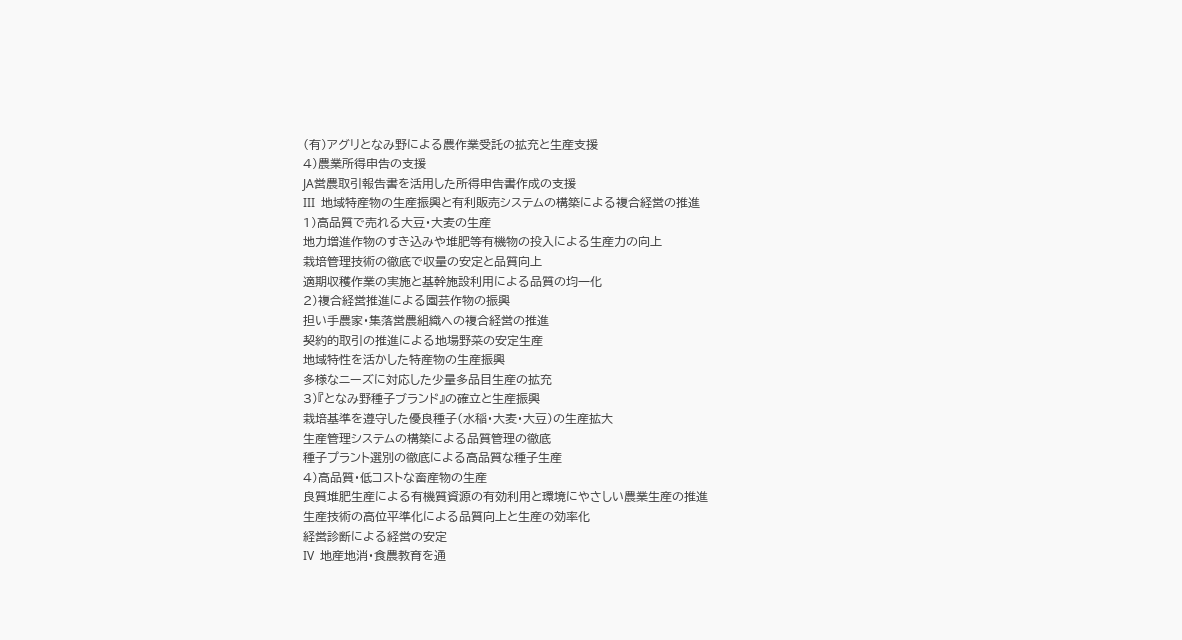(有)アグリとなみ野による農作業受託の拡充と生産支援
4)農業所得申告の支援
JA営農取引報告書を活用した所得申告書作成の支援
III  地域特産物の生産振興と有利販売システムの構築による複合経営の推進
1)高品質で売れる大豆・大麦の生産
地力増進作物のすき込みや堆肥等有機物の投入による生産力の向上
栽培管理技術の徹底で収量の安定と品質向上
適期収穫作業の実施と基幹施設利用による品質の均一化
2)複合経営推進による園芸作物の振興
担い手農家・集落営農組織への複合経営の推進
契約的取引の推進による地場野菜の安定生産
地域特性を活かした特産物の生産振興
多様なニーズに対応した少量多品目生産の拡充
3)『となみ野種子ブランド』の確立と生産振興
栽培基準を遵守した優良種子(水稲・大麦・大豆)の生産拡大
生産管理システムの構築による品質管理の徹底
種子プラント選別の徹底による高品質な種子生産
4)高品質・低コストな畜産物の生産
良質堆肥生産による有機質資源の有効利用と環境にやさしい農業生産の推進
生産技術の高位平準化による品質向上と生産の効率化
経営診断による経営の安定
IV  地産地消・食農教育を通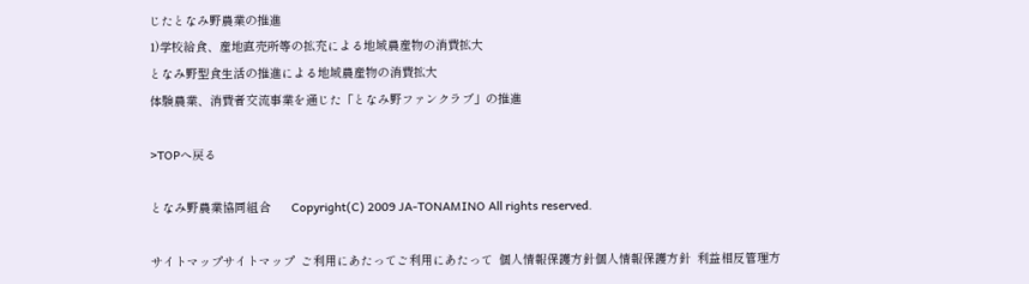じたとなみ野農業の推進
1)学校給食、産地直売所等の拡充による地域農産物の消費拡大
となみ野型食生活の推進による地域農産物の消費拡大
体験農業、消費者交流事業を通じた「となみ野ファンクラブ」の推進

>TOPへ戻る

となみ野農業協同組合       Copyright(C) 2009 JA-TONAMINO All rights reserved.

サイトマップサイトマップ  ご利用にあたってご利用にあたって  個人情報保護方針個人情報保護方針  利益相反管理方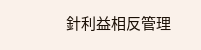針利益相反管理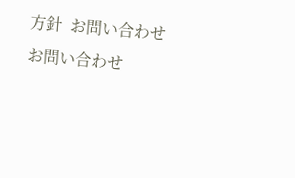方針  お問い合わせお問い合わせ